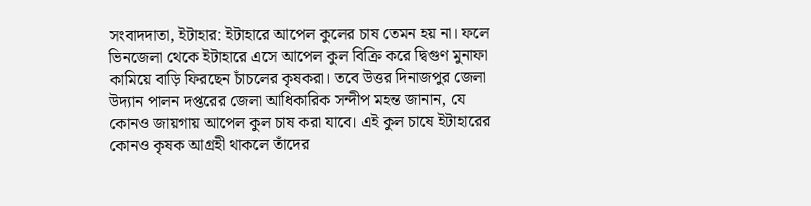সংবাদদাতা, ইটাহার: ইটাহারে আপেল কুলের চাষ তেমন হয় না। ফলে ভিনজেলা থেকে ইটাহারে এসে আপেল কুল বিক্রি করে দ্বিগুণ মুনাফা কামিয়ে বাড়ি ফিরছেন চাঁচলের কৃষকরা। তবে উত্তর দিনাজপুর জেলা উদ্যান পালন দপ্তরের জেলা আধিকারিক সন্দীপ মহন্ত জানান, যে কোনও জায়গায় আপেল কুল চাষ করা যাবে। এই কুল চাষে ইটাহারের কোনও কৃষক আগ্রহী থাকলে তাঁদের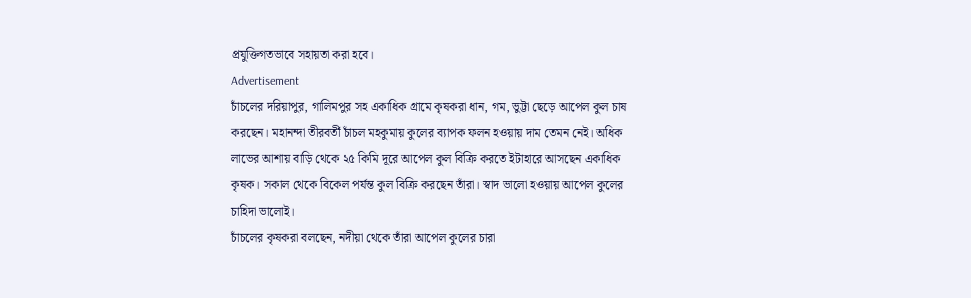প্রযুক্তিগতভাবে সহায়তা করা হবে।
Advertisement
চাঁচলের দরিয়াপুর, গালিমপুর সহ একাধিক গ্রামে কৃষকরা ধান, গম, ভুট্টা ছেড়ে আপেল কুল চাষ করছেন। মহানন্দা তীরবর্তী চাঁচল মহকুমায় কুলের ব্যাপক ফলন হওয়ায় দাম তেমন নেই। অধিক লাভের আশায় বাড়ি থেকে ২৫ কিমি দূরে আপেল কুল বিক্রি করতে ইটাহারে আসছেন একাধিক কৃষক। সকাল থেকে বিকেল পর্যন্ত কুল বিক্রি করছেন তাঁরা। স্বাদ ভালো হওয়ায় আপেল কুলের চাহিদা ভালোই।
চাঁচলের কৃষকরা বলছেন, নদীয়া থেকে তাঁরা আপেল কুলের চারা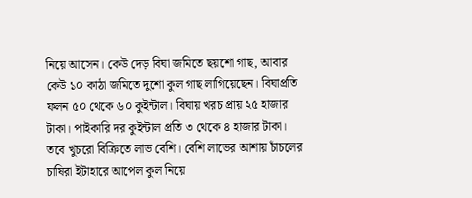নিয়ে আসেন। কেউ দেড় বিঘা জমিতে ছয়শো গাছ, আবার কেউ ১০ কাঠা জমিতে দুশো কুল গাছ লাগিয়েছেন। বিঘাপ্রতি ফলন ৫০ থেকে ৬০ কুইন্টাল। বিঘায় খরচ প্রায় ২৫ হাজার টাকা। পাইকারি দর কুইন্টাল প্রতি ৩ থেকে ৪ হাজার টাকা। তবে খুচরো বিক্রিতে লাভ বেশি। বেশি লাভের আশায় চাঁচলের চাষিরা ইটাহারে আপেল কুল নিয়ে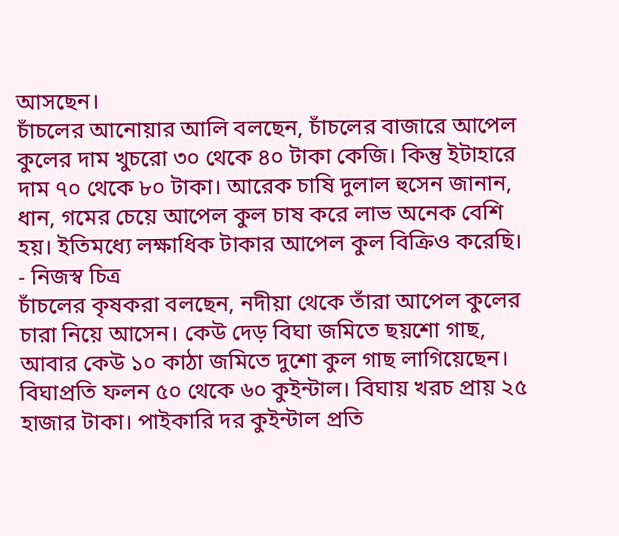আসছেন।
চাঁচলের আনোয়ার আলি বলছেন, চাঁচলের বাজারে আপেল কুলের দাম খুচরো ৩০ থেকে ৪০ টাকা কেজি। কিন্তু ইটাহারে দাম ৭০ থেকে ৮০ টাকা। আরেক চাষি দুলাল হুসেন জানান, ধান, গমের চেয়ে আপেল কুল চাষ করে লাভ অনেক বেশি হয়। ইতিমধ্যে লক্ষাধিক টাকার আপেল কুল বিক্রিও করেছি। - নিজস্ব চিত্র
চাঁচলের কৃষকরা বলছেন, নদীয়া থেকে তাঁরা আপেল কুলের চারা নিয়ে আসেন। কেউ দেড় বিঘা জমিতে ছয়শো গাছ, আবার কেউ ১০ কাঠা জমিতে দুশো কুল গাছ লাগিয়েছেন। বিঘাপ্রতি ফলন ৫০ থেকে ৬০ কুইন্টাল। বিঘায় খরচ প্রায় ২৫ হাজার টাকা। পাইকারি দর কুইন্টাল প্রতি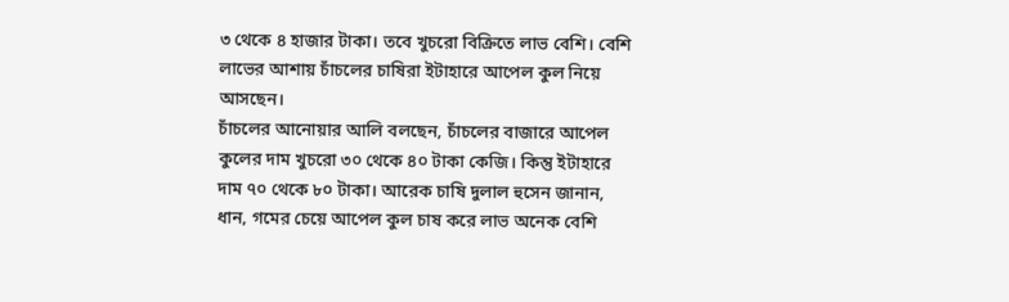৩ থেকে ৪ হাজার টাকা। তবে খুচরো বিক্রিতে লাভ বেশি। বেশি লাভের আশায় চাঁচলের চাষিরা ইটাহারে আপেল কুল নিয়ে আসছেন।
চাঁচলের আনোয়ার আলি বলছেন, চাঁচলের বাজারে আপেল কুলের দাম খুচরো ৩০ থেকে ৪০ টাকা কেজি। কিন্তু ইটাহারে দাম ৭০ থেকে ৮০ টাকা। আরেক চাষি দুলাল হুসেন জানান, ধান, গমের চেয়ে আপেল কুল চাষ করে লাভ অনেক বেশি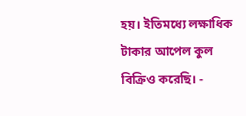হয়। ইতিমধ্যে লক্ষাধিক টাকার আপেল কুল বিক্রিও করেছি। -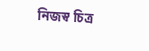নিজস্ব চিত্র